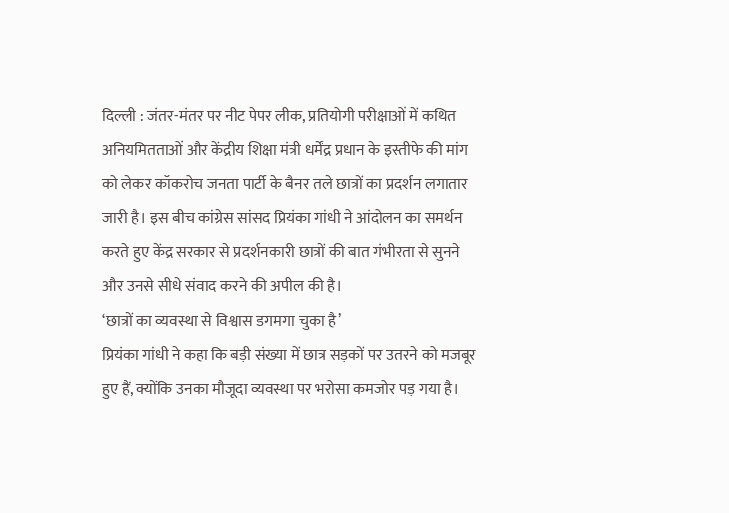दिल्ली : जंतर-मंतर पर नीट पेपर लीक, प्रतियोगी परीक्षाओं में कथित अनियमितताओं और केंद्रीय शिक्षा मंत्री धर्मेंद्र प्रधान के इस्तीफे की मांग को लेकर कॉकरोच जनता पार्टी के बैनर तले छात्रों का प्रदर्शन लगातार जारी है। इस बीच कांग्रेस सांसद प्रियंका गांधी ने आंदोलन का समर्थन करते हुए केंद्र सरकार से प्रदर्शनकारी छात्रों की बात गंभीरता से सुनने और उनसे सीधे संवाद करने की अपील की है।
‘छात्रों का व्यवस्था से विश्वास डगमगा चुका है’
प्रियंका गांधी ने कहा कि बड़ी संख्या में छात्र सड़कों पर उतरने को मजबूर हुए हैं, क्योंकि उनका मौजूदा व्यवस्था पर भरोसा कमजोर पड़ गया है।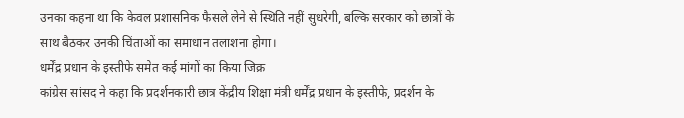उनका कहना था कि केवल प्रशासनिक फैसले लेने से स्थिति नहीं सुधरेगी, बल्कि सरकार को छात्रों के साथ बैठकर उनकी चिंताओं का समाधान तलाशना होगा।
धर्मेंद्र प्रधान के इस्तीफे समेत कई मांगों का किया जिक्र
कांग्रेस सांसद ने कहा कि प्रदर्शनकारी छात्र केंद्रीय शिक्षा मंत्री धर्मेंद्र प्रधान के इस्तीफे, प्रदर्शन के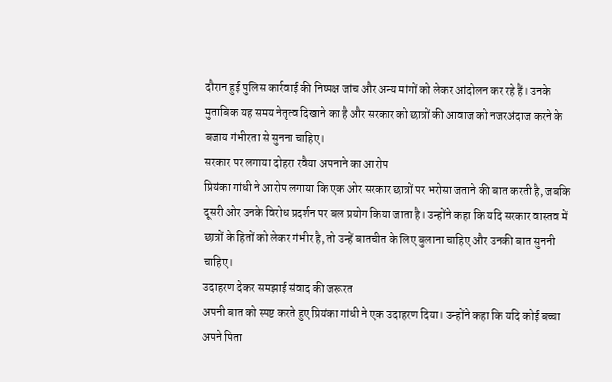दौरान हुई पुलिस कार्रवाई की निष्पक्ष जांच और अन्य मांगों को लेकर आंदोलन कर रहे हैं। उनके मुताबिक यह समय नेतृत्व दिखाने का है और सरकार को छात्रों की आवाज को नजरअंदाज करने के बजाय गंभीरता से सुनना चाहिए।
सरकार पर लगाया दोहरा रवैया अपनाने का आरोप
प्रियंका गांधी ने आरोप लगाया कि एक ओर सरकार छात्रों पर भरोसा जताने की बात करती है, जबकि दूसरी ओर उनके विरोध प्रदर्शन पर बल प्रयोग किया जाता है। उन्होंने कहा कि यदि सरकार वास्तव में छात्रों के हितों को लेकर गंभीर है, तो उन्हें बातचीत के लिए बुलाना चाहिए और उनकी बात सुननी चाहिए।
उदाहरण देकर समझाई संवाद की जरूरत
अपनी बात को स्पष्ट करते हुए प्रियंका गांधी ने एक उदाहरण दिया। उन्होंने कहा कि यदि कोई बच्चा अपने पिता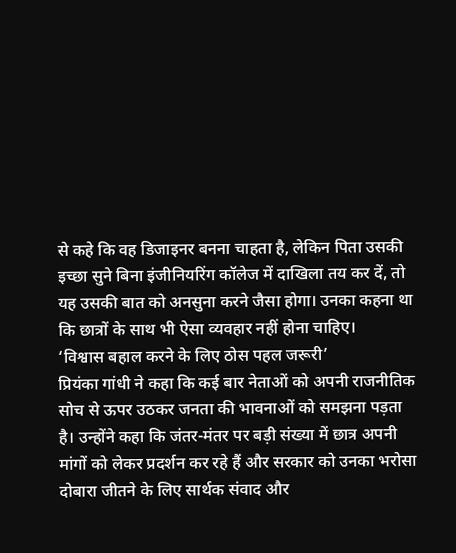से कहे कि वह डिजाइनर बनना चाहता है, लेकिन पिता उसकी इच्छा सुने बिना इंजीनियरिंग कॉलेज में दाखिला तय कर दें, तो यह उसकी बात को अनसुना करने जैसा होगा। उनका कहना था कि छात्रों के साथ भी ऐसा व्यवहार नहीं होना चाहिए।
‘विश्वास बहाल करने के लिए ठोस पहल जरूरी’
प्रियंका गांधी ने कहा कि कई बार नेताओं को अपनी राजनीतिक सोच से ऊपर उठकर जनता की भावनाओं को समझना पड़ता है। उन्होंने कहा कि जंतर-मंतर पर बड़ी संख्या में छात्र अपनी मांगों को लेकर प्रदर्शन कर रहे हैं और सरकार को उनका भरोसा दोबारा जीतने के लिए सार्थक संवाद और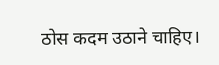ठोस कदम उठाने चाहिए।